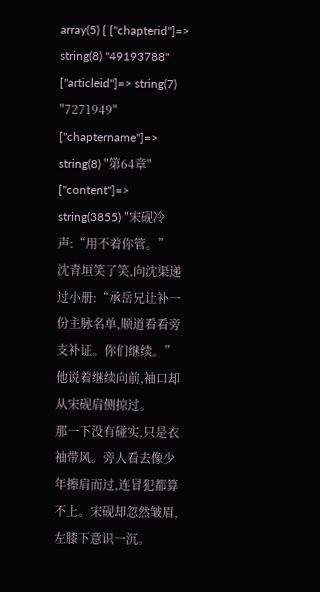array(5) { ["chapterid"]=> string(8) "49193788" ["articleid"]=> string(7) "7271949" ["chaptername"]=> string(8) "第64章" ["content"]=> string(3855) "宋砚冷声:“用不着你管。”
沈青垣笑了笑,向沈渠递过小册:“承岳兄让补一份主脉名单,顺道看看旁支补证。你们继续。”
他说着继续向前,袖口却从宋砚肩侧掠过。
那一下没有碰实,只是衣袖带风。旁人看去像少年擦肩而过,连冒犯都算不上。宋砚却忽然皱眉,左膝下意识一沉。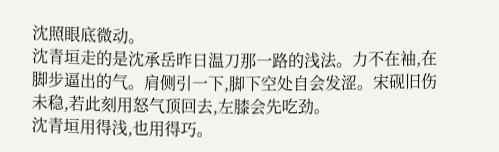沈照眼底微动。
沈青垣走的是沈承岳昨日温刀那一路的浅法。力不在袖,在脚步逼出的气。肩侧引一下,脚下空处自会发涩。宋砚旧伤未稳,若此刻用怒气顶回去,左膝会先吃劲。
沈青垣用得浅,也用得巧。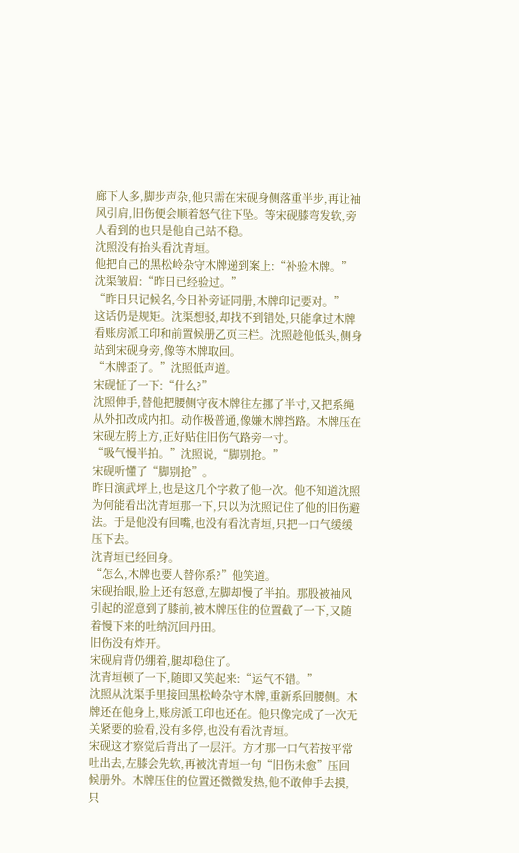廊下人多,脚步声杂,他只需在宋砚身侧落重半步,再让袖风引肩,旧伤便会顺着怒气往下坠。等宋砚膝弯发软,旁人看到的也只是他自己站不稳。
沈照没有抬头看沈青垣。
他把自己的黑松岭杂守木牌递到案上:“补验木牌。”
沈渠皱眉:“昨日已经验过。”
“昨日只记候名,今日补旁证同册,木牌印记要对。”
这话仍是规矩。沈渠想驳,却找不到错处,只能拿过木牌看账房派工印和前置候册乙页三栏。沈照趁他低头,侧身站到宋砚身旁,像等木牌取回。
“木牌歪了。”沈照低声道。
宋砚怔了一下:“什么?”
沈照伸手,替他把腰侧守夜木牌往左挪了半寸,又把系绳从外扣改成内扣。动作极普通,像嫌木牌挡路。木牌压在宋砚左胯上方,正好贴住旧伤气路旁一寸。
“吸气慢半拍。”沈照说,“脚别抢。”
宋砚听懂了“脚别抢”。
昨日演武坪上,也是这几个字救了他一次。他不知道沈照为何能看出沈青垣那一下,只以为沈照记住了他的旧伤避法。于是他没有回嘴,也没有看沈青垣,只把一口气缓缓压下去。
沈青垣已经回身。
“怎么,木牌也要人替你系?”他笑道。
宋砚抬眼,脸上还有怒意,左脚却慢了半拍。那股被袖风引起的涩意到了膝前,被木牌压住的位置截了一下,又随着慢下来的吐纳沉回丹田。
旧伤没有炸开。
宋砚肩背仍绷着,腿却稳住了。
沈青垣顿了一下,随即又笑起来:“运气不错。”
沈照从沈渠手里接回黑松岭杂守木牌,重新系回腰侧。木牌还在他身上,账房派工印也还在。他只像完成了一次无关紧要的验看,没有多停,也没有看沈青垣。
宋砚这才察觉后背出了一层汗。方才那一口气若按平常吐出去,左膝会先软,再被沈青垣一句“旧伤未愈”压回候册外。木牌压住的位置还微微发热,他不敢伸手去摸,只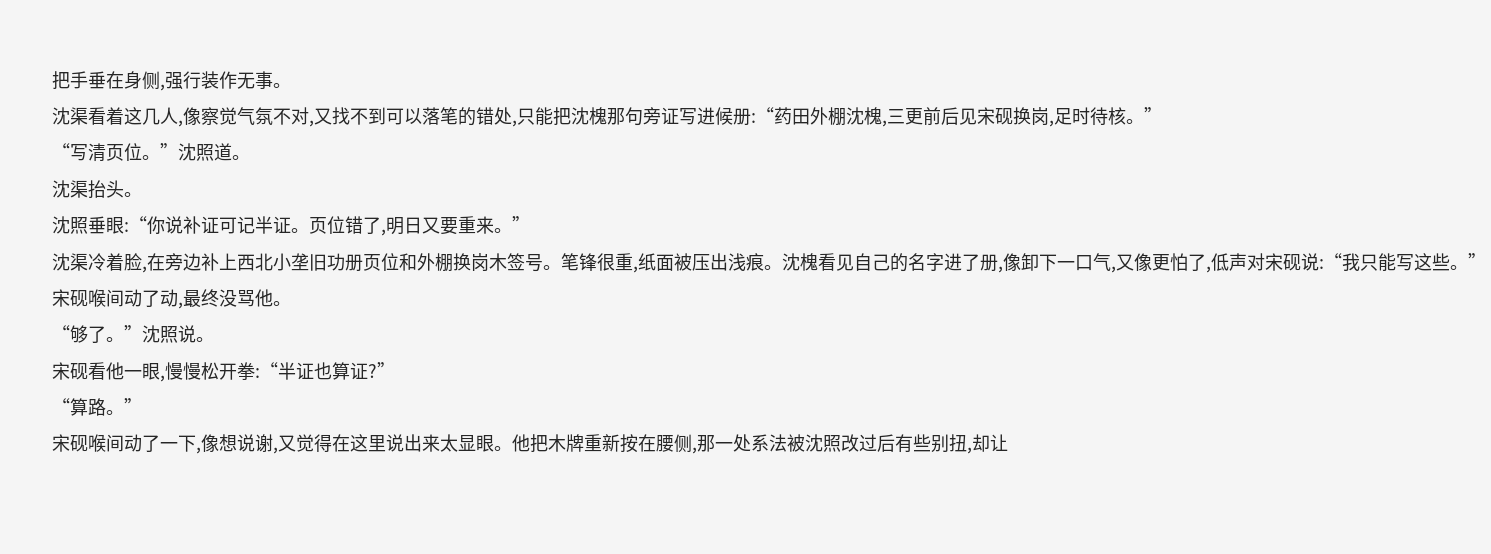把手垂在身侧,强行装作无事。
沈渠看着这几人,像察觉气氛不对,又找不到可以落笔的错处,只能把沈槐那句旁证写进候册:“药田外棚沈槐,三更前后见宋砚换岗,足时待核。”
“写清页位。”沈照道。
沈渠抬头。
沈照垂眼:“你说补证可记半证。页位错了,明日又要重来。”
沈渠冷着脸,在旁边补上西北小垄旧功册页位和外棚换岗木签号。笔锋很重,纸面被压出浅痕。沈槐看见自己的名字进了册,像卸下一口气,又像更怕了,低声对宋砚说:“我只能写这些。”
宋砚喉间动了动,最终没骂他。
“够了。”沈照说。
宋砚看他一眼,慢慢松开拳:“半证也算证?”
“算路。”
宋砚喉间动了一下,像想说谢,又觉得在这里说出来太显眼。他把木牌重新按在腰侧,那一处系法被沈照改过后有些别扭,却让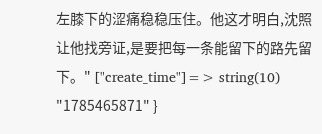左膝下的涩痛稳稳压住。他这才明白,沈照让他找旁证,是要把每一条能留下的路先留下。" ["create_time"]=> string(10) "1785465871" }